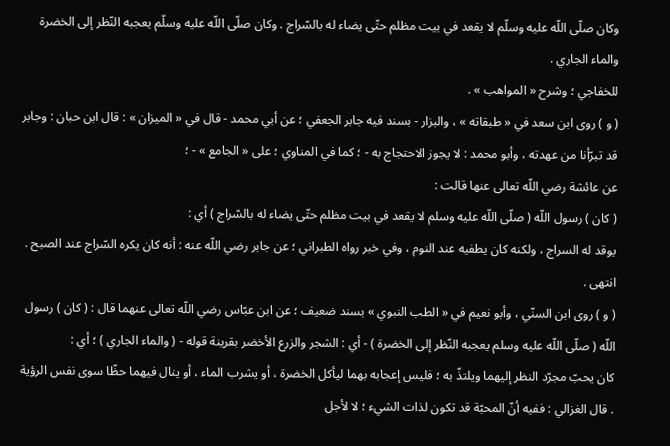وكان صلّى اللّه عليه وسلّم لا يقعد في بيت مظلم حتّى يضاء له بالسّراج . وكان صلّى اللّه عليه وسلّم يعجبه النّظر إلى الخضرة والماء الجاري .
للخفاجي ؛ وشرح « المواهب » .
( و ) روى ابن سعد في « طبقاته » ، والبزار - بسند فيه جابر الجعفي ؛ عن أبي محمد - قال في « الميزان » : قال ابن حبان : وجابر قد تبرّأنا من عهدته ، وأبو محمد : لا يجوز الاحتجاج به - ؛ كما في المناوي ؛ على « الجامع » - ؛
عن عائشة رضي اللّه تعالى عنها قالت :
( كان ) رسول اللّه ( صلّى اللّه عليه وسلم لا يقعد في بيت مظلم حتّى يضاء له بالسّراج ) أي :
يوقد له السراج ، ولكنه كان يطفيه عند النوم ، وفي خبر رواه الطبراني ؛ عن جابر رضي اللّه عنه : أنه كان يكره السّراج عند الصبح . انتهى .
( و ) روى ابن السنّي ، وأبو نعيم في « الطب النبوي » بسند ضعيف ؛ عن ابن عبّاس رضي اللّه تعالى عنهما قال : ( كان ) رسول اللّه ( صلّى اللّه عليه وسلم يعجبه النّظر إلى الخضرة ) - أي : الشجر والزرع الأخضر بقرينة قوله - ( والماء الجاري ) ؛ أي :
كان يحبّ مجرّد النظر إليهما ويلتذّ به ؛ فليس إعجابه بهما ليأكل الخضرة ، أو يشرب الماء ، أو ينال فيهما حظّا سوى نفس الرؤية . قال الغزالي : ففيه أنّ المحبّة قد تكون لذات الشيء ؛ لا لأجل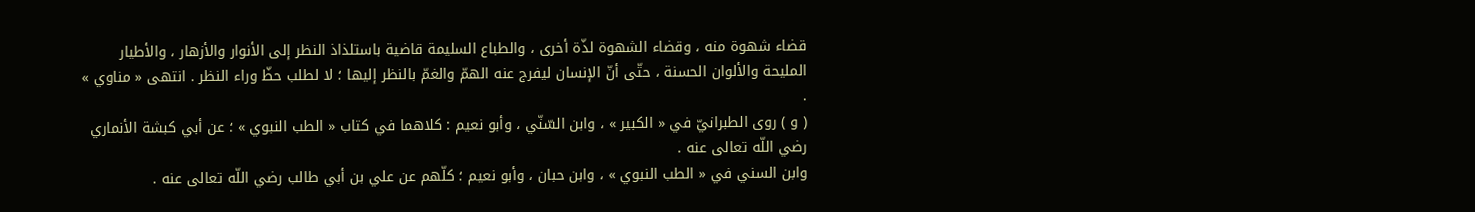قضاء شهوة منه ، وقضاء الشهوة لذّة أخرى ، والطباع السليمة قاضية باستلذاذ النظر إلى الأنوار والأزهار ، والأطيار المليحة والألوان الحسنة ، حتّى أنّ الإنسان ليفرج عنه الهمّ والغمّ بالنظر إليها ؛ لا لطلب حظّ وراء النظر . انتهى « مناوي » .
( و ) روى الطبرانيّ في « الكبير » ، وابن السّنّي ، وأبو نعيم : كلاهما في كتاب « الطب النبوي » ؛ عن أبي كبشة الأنماري رضي اللّه تعالى عنه .
وابن السني في « الطب النبوي » ، وابن حبان ، وأبو نعيم ؛ كلّهم عن علي بن أبي طالب رضي اللّه تعالى عنه .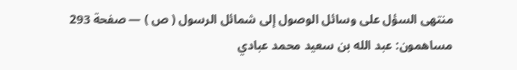منتهى السؤل على وسائل الوصول إلى شمائل الرسول ( ص ) — صفحة 293
مساهمون: عبد الله بن سعيد محمد عبادي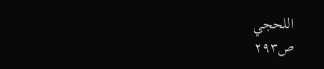اللحجي
ص٢٩٣